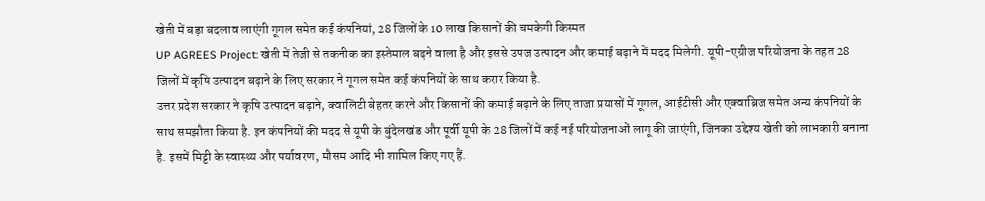खेती में बड़ा बदलाव लाएंगी गूगल समेत कई कंपनियां, 28 जिलों के 10 लाख किसानों की चमकेगी किस्मत
UP AGREES Project: खेती में तेजी से तकनीक का इस्तेमाल बढ़ने वाला है और इससे उपज उत्पादन और कमाई बढ़ाने में मदद मिलेगी. यूपी-एग्रीज परियोजना के तहत 28 जिलों में कृषि उत्पादन बढ़ाने के लिए सरकार ने गूगल समेत कई कंपनियों के साथ करार किया है.
उत्तर प्रदेश सरकार ने कृषि उत्पादन बढ़ाने, क्वालिटी बेहतर करने और किसानों की कमाई बढ़ाने के लिए ताजा प्रयासों में गूगल, आईटीसी और एक्वाब्रिज समेत अन्य कंपनियों के साथ समझौता किया है. इन कंपनियों की मदद से यूपी के बुंदेलखंड और पूर्वी यूपी के 28 जिलों में कई नई परियोजनाओं लागू की जाएंगी, जिनका उद्देश्य खेती को लाभकारी बनाना है. इसमें मिट्टी के स्वास्थ्य और पर्यावरण, मौसम आदि भी शामिल किए गए हैं.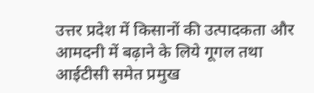उत्तर प्रदेश में किसानों की उत्पादकता और आमदनी में बढ़ाने के लिये गूगल तथा आईटीसी समेत प्रमुख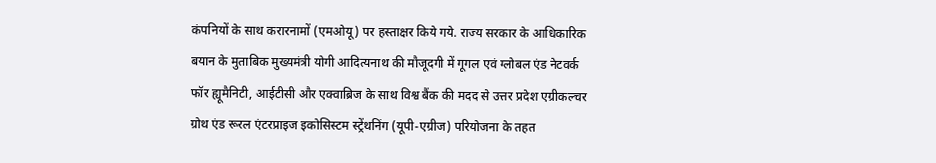कंपनियों के साथ करारनामों (एमओयू) पर हस्ताक्षर किये गये. राज्य सरकार के आधिकारिक बयान के मुताबिक मुख्यमंत्री योगी आदित्यनाथ की मौजूदगी में गूगल एवं ग्लोबल एंड नेटवर्क फॉर ह्यूमैनिटी, आईटीसी और एक्वाब्रिज के साथ विश्व बैंक की मदद से उत्तर प्रदेश एग्रीकल्चर ग्रोथ एंड रूरल एंटरप्राइज इकोसिस्टम स्ट्रेंथनिंग (यूपी-एग्रीज) परियोजना के तहत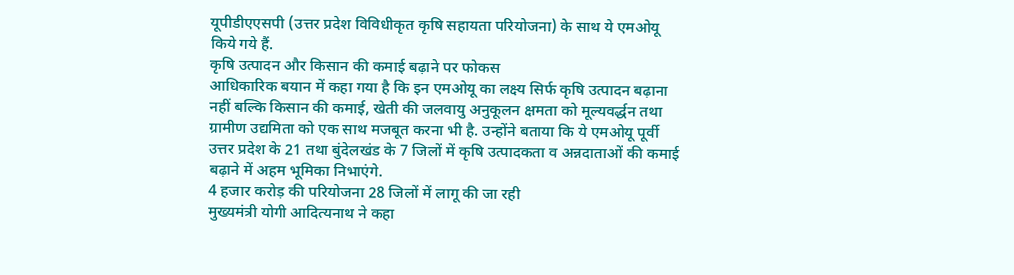यूपीडीएएसपी (उत्तर प्रदेश विविधीकृत कृषि सहायता परियोजना) के साथ ये एमओयू किये गये हैं.
कृषि उत्पादन और किसान की कमाई बढ़ाने पर फोकस
आधिकारिक बयान में कहा गया है कि इन एमओयू का लक्ष्य सिर्फ कृषि उत्पादन बढ़ाना नहीं बल्कि किसान की कमाई, खेती की जलवायु अनुकूलन क्षमता को मूल्यवर्द्धन तथा ग्रामीण उद्यमिता को एक साथ मजबूत करना भी है. उन्होंने बताया कि ये एमओयू पूर्वी उत्तर प्रदेश के 21 तथा बुंदेलखंड के 7 जिलों में कृषि उत्पादकता व अन्नदाताओं की कमाई बढ़ाने में अहम भूमिका निभाएंगे.
4 हजार करोड़ की परियोजना 28 जिलों में लागू की जा रही
मुख्यमंत्री योगी आदित्यनाथ ने कहा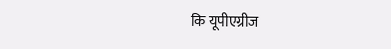कि यूपीएग्रीज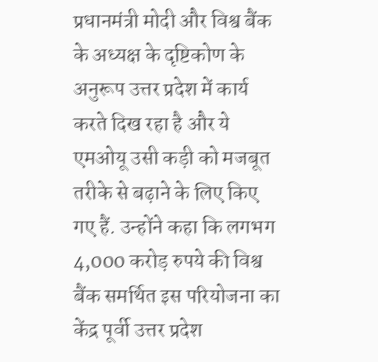प्रधानमंत्री मोदी और विश्व बैंक के अध्यक्ष के दृष्टिकोण के अनुरूप उत्तर प्रदेश में कार्य करते दिख रहा है और ये एमओयू उसी कड़ी को मजबूत तरीके से बढ़ाने के लिए किए गए हैं. उन्होंने कहा कि लगभग 4,000 करोड़ रुपये की विश्व बैंक समर्थित इस परियोजना का केंद्र पूर्वी उत्तर प्रदेश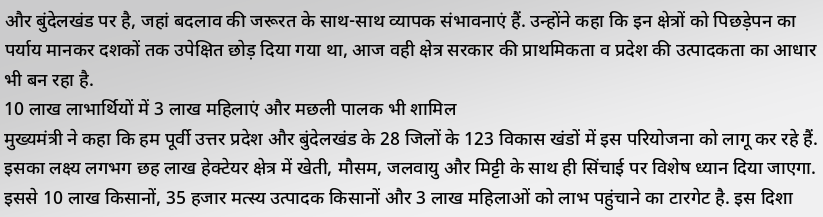और बुंदेलखंड पर है, जहां बदलाव की जरूरत के साथ-साथ व्यापक संभावनाएं हैं. उन्होंने कहा कि इन क्षेत्रों को पिछड़ेपन का पर्याय मानकर दशकों तक उपेक्षित छोड़ दिया गया था, आज वही क्षेत्र सरकार की प्राथमिकता व प्रदेश की उत्पादकता का आधार भी बन रहा है.
10 लाख लाभार्थियों में 3 लाख महिलाएं और मछली पालक भी शामिल
मुख्यमंत्री ने कहा कि हम पूर्वी उत्तर प्रदेश और बुंदेलखंड के 28 जिलों के 123 विकास खंडों में इस परियोजना को लागू कर रहे हैं. इसका लक्ष्य लगभग छह लाख हेक्टेयर क्षेत्र में खेती, मौसम, जलवायु और मिट्टी के साथ ही सिंचाई पर विशेष ध्यान दिया जाएगा. इससे 10 लाख किसानों, 35 हजार मत्स्य उत्पादक किसानों और 3 लाख महिलाओं को लाभ पहुंचाने का टारगेट है. इस दिशा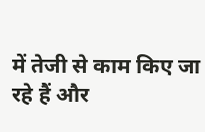में तेजी से काम किए जा रहे हैं और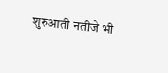शुरुआती नतीजे भी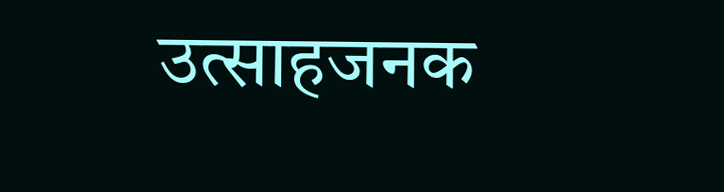उत्साहजनक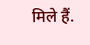मिले हैं.